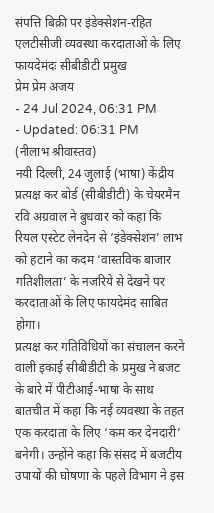संपत्ति बिक्री पर इंडेक्सेशन-रहित एलटीसीजी व्यवस्था करदाताओं के लिए फायदेमंदः सीबीडीटी प्रमुख
प्रेम प्रेम अजय
- 24 Jul 2024, 06:31 PM
- Updated: 06:31 PM
(नीलाभ श्रीवास्तव)
नयी दिल्ली, 24 जुलाई (भाषा) केंद्रीय प्रत्यक्ष कर बोर्ड (सीबीडीटी) के चेयरमैन रवि अग्रवाल ने बुधवार को कहा कि रियल एस्टेट लेनदेन से ‘इंडेक्सेशन’ लाभ को हटाने का कदम ‘वास्तविक बाजार गतिशीलता’ के नजरिये से देखने पर करदाताओं के लिए फायदेमंद साबित होगा।
प्रत्यक्ष कर गतिविधियों का संचालन करने वाली इकाई सीबीडीटी के प्रमुख ने बजट के बारे में पीटीआई-भाषा के साथ बातचीत में कहा कि नई व्यवस्था के तहत एक करदाता के लिए ‘कम कर देनदारी’ बनेगी। उन्होंने कहा कि संसद में बजटीय उपायों की घोषणा के पहले विभाग ने इस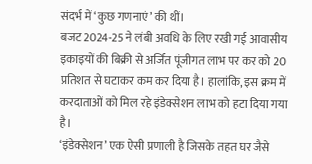संदर्भ में ‘कुछ गणनाएं’ की थीं।
बजट 2024-25 ने लंबी अवधि के लिए रखी गई आवासीय इकाइयों की बिक्री से अर्जित पूंजीगत लाभ पर कर को 20 प्रतिशत से घटाकर कम कर दिया है। हालांकि, इस क्रम में करदाताओं को मिल रहे इंडेक्सेशन लाभ को हटा दिया गया है।
‘इंडेक्सेशन’ एक ऐसी प्रणाली है जिसके तहत घर जैसे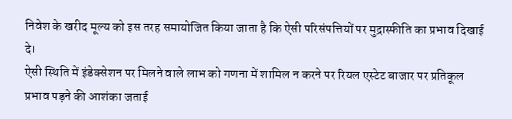निवेश के खरीद मूल्य को इस तरह समायोजित किया जाता है कि ऐसी परिसंपत्तियों पर मुद्रास्फीति का प्रभाव दिखाई दे।
ऐसी स्थिति में इंडेक्सेशन पर मिलने वाले लाभ को गणना में शामिल न करने पर रियल एस्टेट बाजार पर प्रतिकूल प्रभाव पड़ने की आशंका जताई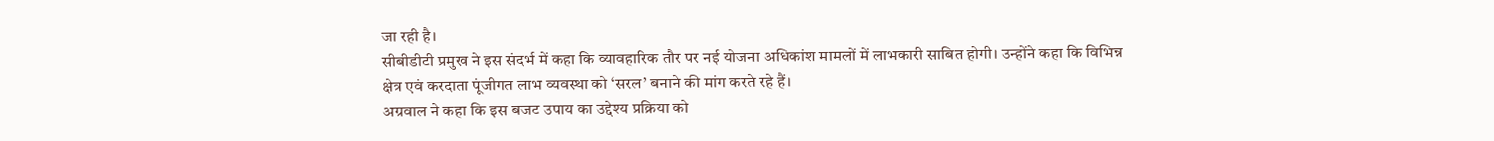जा रही है।
सीबीडीटी प्रमुख ने इस संदर्भ में कहा कि व्यावहारिक तौर पर नई योजना अधिकांश मामलों में लाभकारी साबित होगी। उन्होंने कहा कि विभिन्न क्षेत्र एवं करदाता पूंजीगत लाभ व्यवस्था को ‘सरल’ बनाने की मांग करते रहे हैं।
अग्रवाल ने कहा कि इस बजट उपाय का उद्देश्य प्रक्रिया को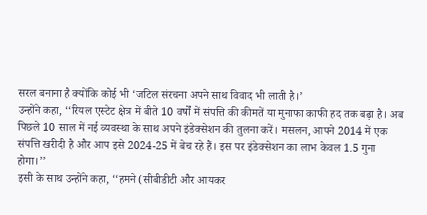सरल बनाना है क्योंकि कोई भी ‘जटिल संरचना अपने साथ विवाद भी लाती है।’
उन्होंने कहा, ‘‘रियल एस्टेट क्षेत्र में बीते 10 वर्षों में संपत्ति की कीमतें या मुनाफा काफी हद तक बढ़ा है। अब पिछले 10 साल में नई व्यवस्था के साथ अपने इंडेक्सेशन की तुलना करें। मसलन, आपने 2014 में एक संपत्ति खरीदी है और आप इसे 2024-25 में बेच रहे हैं। इस पर इंडेक्सेशन का लाभ केवल 1.5 गुना होगा।’’
इसी के साथ उन्होंने कहा, ‘‘हमने (सीबीडीटी और आयकर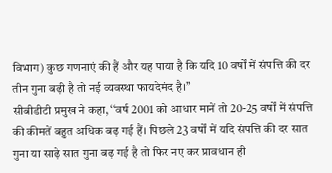विभाग) कुछ गणनाएं की हैं और यह पाया है कि यदि 10 वर्षों में संपत्ति की दर तीन गुना बढ़ी है तो नई व्यवस्था फायदेमंद है।’’
सीबीडीटी प्रमुख ने कहा, ‘‘वर्ष 2001 को आधार मानें तो 20-25 वर्षों में संपत्ति की कीमतें बहुत अधिक बढ़ गई हैं। पिछले 23 वर्षों में यदि संपत्ति की दर सात गुना या साढ़े सात गुना बढ़ गई है तो फिर नए कर प्रावधान ही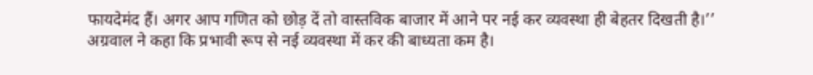फायदेमंद हैं। अगर आप गणित को छोड़ दें तो वास्तविक बाजार में आने पर नई कर व्यवस्था ही बेहतर दिखती है।’’
अग्रवाल ने कहा कि प्रभावी रूप से नई व्यवस्था में कर की बाध्यता कम है।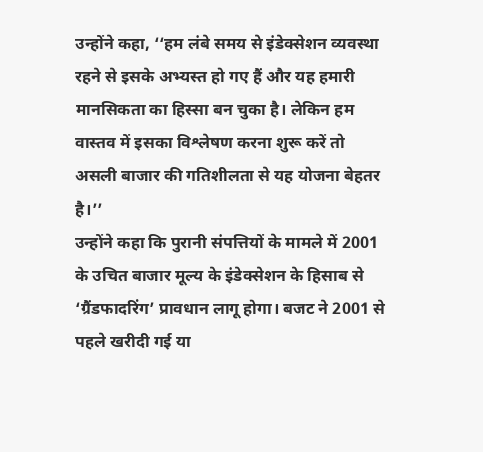उन्होंने कहा, ‘‘हम लंबे समय से इंडेक्सेशन व्यवस्था रहने से इसके अभ्यस्त हो गए हैं और यह हमारी मानसिकता का हिस्सा बन चुका है। लेकिन हम वास्तव में इसका विश्लेषण करना शुरू करें तो असली बाजार की गतिशीलता से यह योजना बेहतर है।’’
उन्होंने कहा कि पुरानी संपत्तियों के मामले में 2001 के उचित बाजार मूल्य के इंडेक्सेशन के हिसाब से ‘ग्रैंडफादरिंग’ प्रावधान लागू होगा। बजट ने 2001 से पहले खरीदी गई या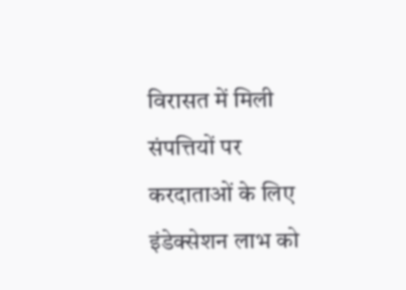विरासत में मिली संपत्तियों पर करदाताओं के लिए इंडेक्सेशन लाभ को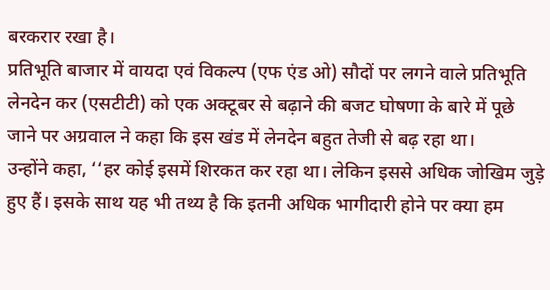बरकरार रखा है।
प्रतिभूति बाजार में वायदा एवं विकल्प (एफ एंड ओ) सौदों पर लगने वाले प्रतिभूति लेनदेन कर (एसटीटी) को एक अक्टूबर से बढ़ाने की बजट घोषणा के बारे में पूछे जाने पर अग्रवाल ने कहा कि इस खंड में लेनदेन बहुत तेजी से बढ़ रहा था।
उन्होंने कहा, ‘‘हर कोई इसमें शिरकत कर रहा था। लेकिन इससे अधिक जोखिम जुड़े हुए हैं। इसके साथ यह भी तथ्य है कि इतनी अधिक भागीदारी होने पर क्या हम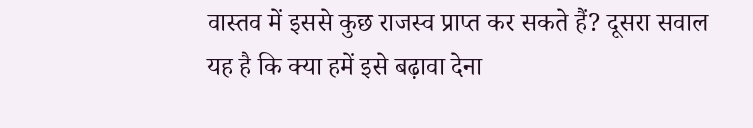वास्तव में इससे कुछ राजस्व प्राप्त कर सकते हैं? दूसरा सवाल यह है कि क्या हमें इसे बढ़ावा देना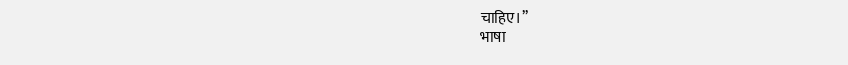चाहिए।’’
भाषा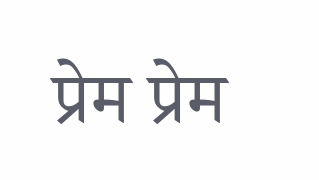प्रेम प्रेम